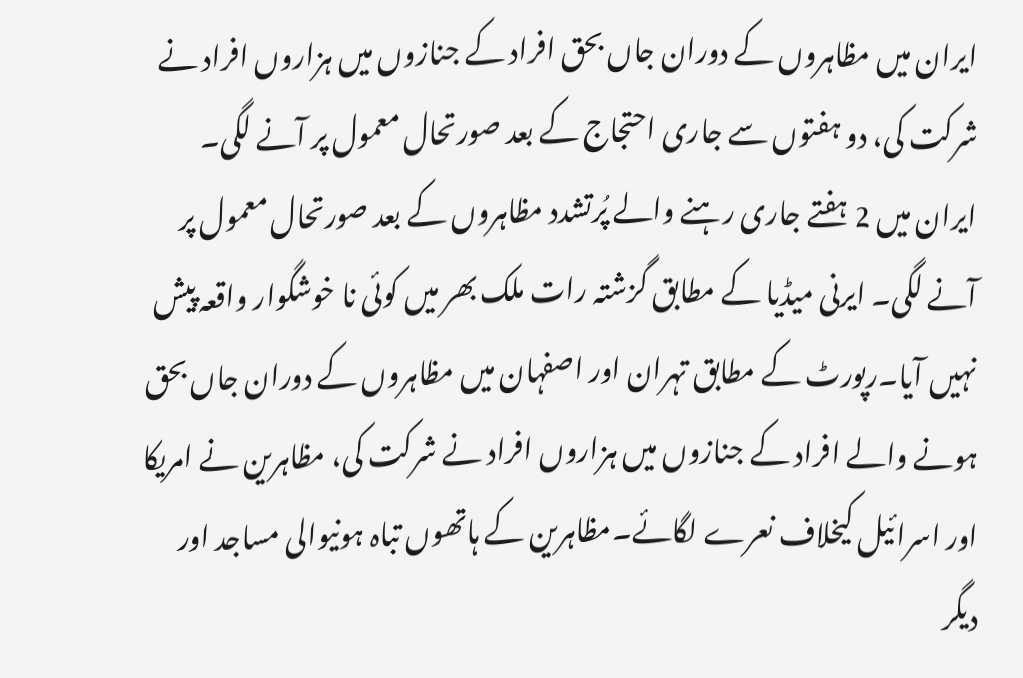ایران میں مظاہروں کے دوران جاں بحق افراد کے جنازوں میں ہزاروں افراد نے شرکت کی، دو ہفتوں سے جاری احتجاج کے بعد صورتحال معمول پر آنے لگی۔
ایران میں 2 ہفتے جاری رہنے والے پُرتشدد مظاہروں کے بعد صورتحال معمول پر آنے لگی۔ ایرنی میڈیا کے مطابق گزشتہ رات ملک بھر میں کوئی نا خوشگوار واقعہ پیش نہیں آیا۔رپورٹ کے مطابق تہران اور اصفہان میں مظاہروں کے دوران جاں بحق ہونے والے افراد کے جنازوں میں ہزاروں افراد نے شرکت کی، مظاہرین نے امریکا اور اسرائیل کیخلاف نعرے لگائے۔مظاہرین کے ہاتھوں تباہ ہونیوالی مساجد اور دیگر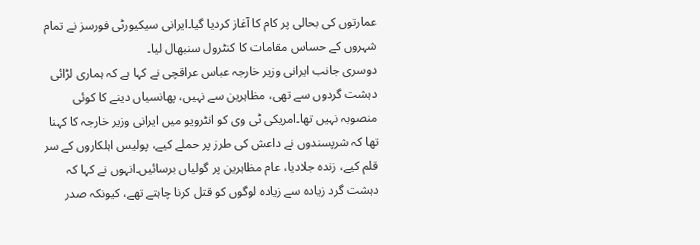عمارتوں کی بحالی پر کام کا آغاز کردیا گیا۔ایرانی سیکیورٹی فورسز نے تمام شہروں کے حساس مقامات کا کنٹرول سنبھال لیا۔
دوسری جانب ایرانی وزیر خارجہ عباس عراقچی نے کہا ہے کہ ہماری لڑائی دہشت گردوں سے تھی، مظاہرین سے نہیں، پھانسیاں دینے کا کوئی منصوبہ نہیں تھا۔امریکی ٹی وی کو انٹرویو میں ایرانی وزیر خارجہ کا کہنا تھا کہ شرپسندوں نے داعش کی طرز پر حملے کیے، پولیس اہلکاروں کے سر قلم کیے، زندہ جلادیا، عام مظاہرین پر گولیاں برسائیں۔انہوں نے کہا کہ دہشت گرد زیادہ سے زیادہ لوگوں کو قتل کرنا چاہتے تھے، کیونکہ صدر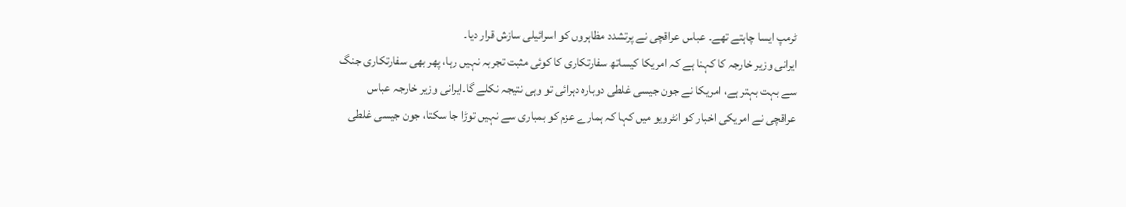ٹرمپ ایسا چاہتے تھے۔ عباس عراقچی نے پرتشدد مظاہروں کو اسرائیلی سازش قرار دیا۔
ایرانی وزیر خارجہ کا کہنا ہے کہ امریکا کیساتھ سفارتکاری کا کوئی مثبت تجربہ نہیں رہا، پھر بھی سفارتکاری جنگ سے بہت بہتر ہے، امریکا نے جون جیسی غلطی دوبارہ دہرائی تو وہی نتیجہ نکلے گا۔ایرانی وزیر خارجہ عباس عراقچی نے امریکی اخبار کو انٹرویو میں کہا کہ ہمارے عزم کو بمباری سے نہیں توڑا جا سکتا، جون جیسی غلطی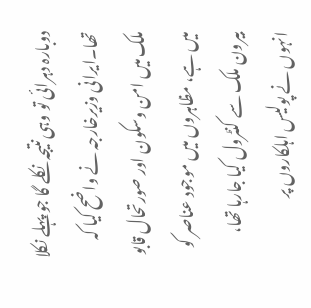دوبارہ دہرائی تو وہی نتیجہ نکلے گا جو پہلے نکلا تھا۔ایرانی وزیرخارجہ نے واضح کیا کہ ملک میں امن وسکون اور صورتحال قابو میں ہے، مظاہروں میں موجود عناصر کو بیرون ملک سے کنٹرول کیا جارہا تھا، انہوں نے پولیس اہلکاروں پر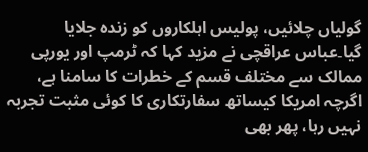گولیاں چلائیں، پولیس اہلکاروں کو زندہ جلایا گیا۔عباس عراقچی نے مزید کہا کہ ٹرمپ اور یورپی ممالک سے مختلف قسم کے خطرات کا سامنا ہے، اگرچہ امریکا کیساتھ سفارتکاری کا کوئی مثبت تجربہ نہیں رہا، پھر بھی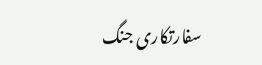سفارتکاری جنگ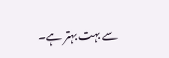سے بہت بہتر ہے۔